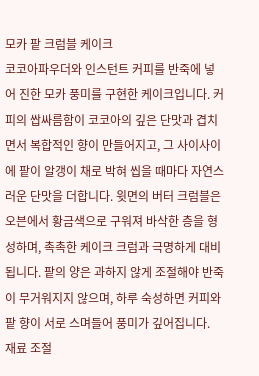모카 팥 크럼블 케이크
코코아파우더와 인스턴트 커피를 반죽에 넣어 진한 모카 풍미를 구현한 케이크입니다. 커피의 쌉싸름함이 코코아의 깊은 단맛과 겹치면서 복합적인 향이 만들어지고, 그 사이사이에 팥이 알갱이 채로 박혀 씹을 때마다 자연스러운 단맛을 더합니다. 윗면의 버터 크럼블은 오븐에서 황금색으로 구워져 바삭한 층을 형성하며, 촉촉한 케이크 크럼과 극명하게 대비됩니다. 팥의 양은 과하지 않게 조절해야 반죽이 무거워지지 않으며, 하루 숙성하면 커피와 팥 향이 서로 스며들어 풍미가 깊어집니다.
재료 조절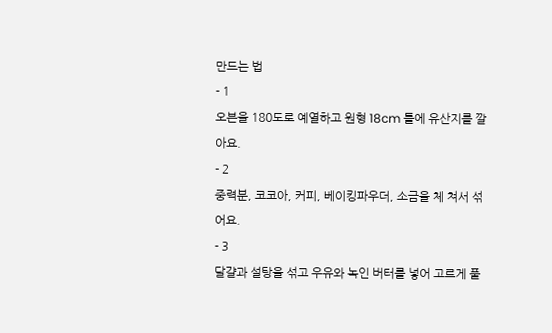만드는 법
- 1
오븐을 180도로 예열하고 원형 18cm 틀에 유산지를 깔아요.
- 2
중력분, 코코아, 커피, 베이킹파우더, 소금을 체 쳐서 섞어요.
- 3
달걀과 설탕을 섞고 우유와 녹인 버터를 넣어 고르게 풀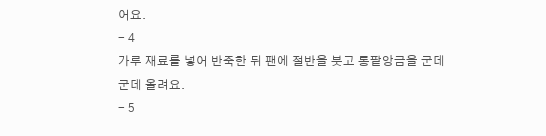어요.
- 4
가루 재료를 넣어 반죽한 뒤 팬에 절반을 붓고 통팥앙금을 군데군데 올려요.
- 5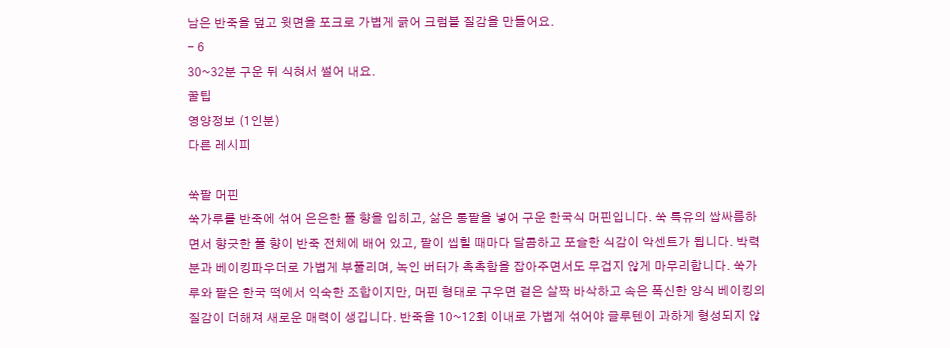남은 반죽을 덮고 윗면을 포크로 가볍게 긁어 크럼블 질감을 만들어요.
- 6
30~32분 구운 뒤 식혀서 썰어 내요.
꿀팁
영양정보 (1인분)
다른 레시피

쑥팥 머핀
쑥가루를 반죽에 섞어 은은한 풀 향을 입히고, 삶은 통팥을 넣어 구운 한국식 머핀입니다. 쑥 특유의 쌉싸름하면서 향긋한 풀 향이 반죽 전체에 배어 있고, 팥이 씹힐 때마다 달콤하고 포슬한 식감이 악센트가 됩니다. 박력분과 베이킹파우더로 가볍게 부풀리며, 녹인 버터가 촉촉함을 잡아주면서도 무겁지 않게 마무리합니다. 쑥가루와 팥은 한국 떡에서 익숙한 조합이지만, 머핀 형태로 구우면 겉은 살짝 바삭하고 속은 폭신한 양식 베이킹의 질감이 더해져 새로운 매력이 생깁니다. 반죽을 10~12회 이내로 가볍게 섞어야 글루텐이 과하게 형성되지 않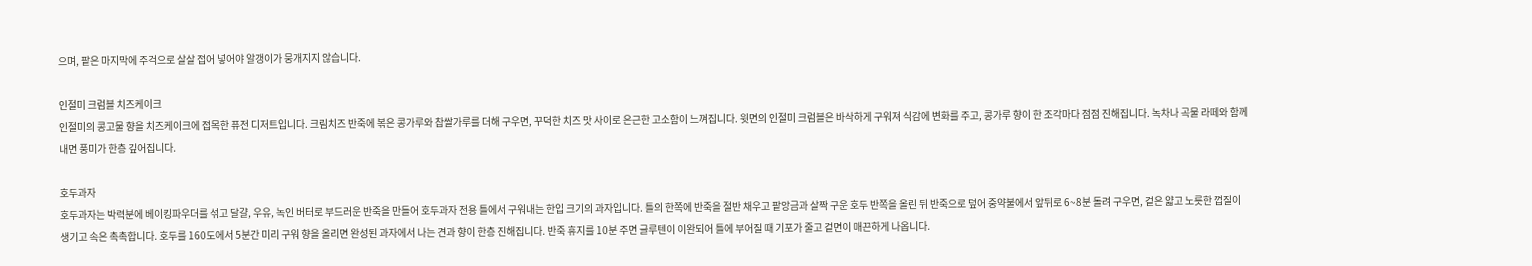으며, 팥은 마지막에 주걱으로 살살 접어 넣어야 알갱이가 뭉개지지 않습니다.

인절미 크럼블 치즈케이크
인절미의 콩고물 향을 치즈케이크에 접목한 퓨전 디저트입니다. 크림치즈 반죽에 볶은 콩가루와 찹쌀가루를 더해 구우면, 꾸덕한 치즈 맛 사이로 은근한 고소함이 느껴집니다. 윗면의 인절미 크럼블은 바삭하게 구워져 식감에 변화를 주고, 콩가루 향이 한 조각마다 점점 진해집니다. 녹차나 곡물 라떼와 함께 내면 풍미가 한층 깊어집니다.

호두과자
호두과자는 박력분에 베이킹파우더를 섞고 달걀, 우유, 녹인 버터로 부드러운 반죽을 만들어 호두과자 전용 틀에서 구워내는 한입 크기의 과자입니다. 틀의 한쪽에 반죽을 절반 채우고 팥앙금과 살짝 구운 호두 반쪽을 올린 뒤 반죽으로 덮어 중약불에서 앞뒤로 6~8분 돌려 구우면, 겉은 얇고 노릇한 껍질이 생기고 속은 촉촉합니다. 호두를 160도에서 5분간 미리 구워 향을 올리면 완성된 과자에서 나는 견과 향이 한층 진해집니다. 반죽 휴지를 10분 주면 글루텐이 이완되어 틀에 부어질 때 기포가 줄고 겉면이 매끈하게 나옵니다.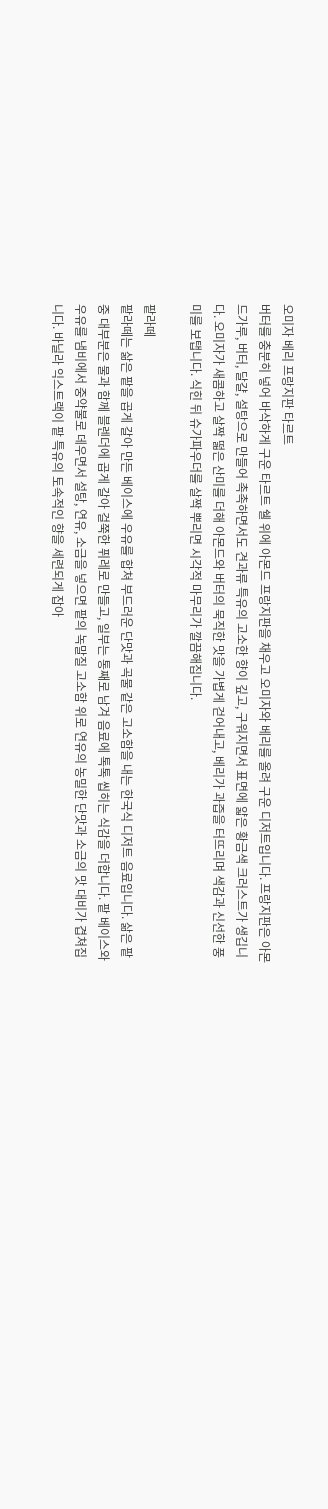오미자 베리 프랑지판 타르트
버터를 충분히 넣어 바삭하게 구운 타르트 쉘 위에 아몬드 프랑지판을 채우고 오미자와 베리를 올려 구운 디저트입니다. 프랑지판은 아몬드가루, 버터, 달걀, 설탕으로 만들어 촉촉하면서도 견과류 특유의 고소한 향이 깊고, 구워지면서 표면에 얇은 황금색 크러스트가 생깁니다. 오미자가 새콤하고 살짝 떫은 산미를 더해 아몬드와 버터의 묵직한 맛을 가볍게 걷어내고, 베리가 과즙을 터뜨리며 색감과 신선한 풍미를 보탭니다. 식힌 뒤 슈가파우더를 살짝 뿌리면 시각적 마무리가 깔끔해집니다.

팥라떼
팥라떼는 삶은 팥을 곱게 갈아 만든 베이스에 우유를 합쳐 부드러운 단맛과 곡물 같은 고소함을 내는 한국식 디저트 음료입니다. 삶은 팥 중 대부분은 물과 함께 블렌더에 곱게 갈아 걸쭉한 퓌레로 만들고, 일부는 통째로 남겨 음료에 톡톡 씹히는 식감을 더합니다. 팥 베이스와 우유를 냄비에서 중약불로 데우면서 설탕, 연유, 소금을 넣으면 팥의 녹말질 고소함 위로 연유의 농밀한 단맛과 소금의 맛 대비가 겹쳐집니다. 바닐라 익스트랙이 팥 특유의 토속적인 향을 세련되게 잡아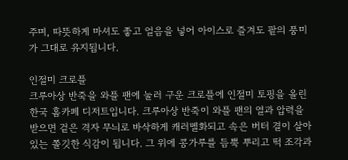주며, 따뜻하게 마셔도 좋고 얼음을 넣어 아이스로 즐겨도 팥의 풍미가 그대로 유지됩니다.

인절미 크로플
크루아상 반죽을 와플 팬에 눌러 구운 크로플에 인절미 토핑을 올린 한국 홈카페 디저트입니다. 크루아상 반죽이 와플 팬의 열과 압력을 받으면 겉은 격자 무늬로 바삭하게 캐러멜화되고 속은 버터 결이 살아 있는 쫄깃한 식감이 됩니다. 그 위에 콩가루를 듬뿍 뿌리고 떡 조각과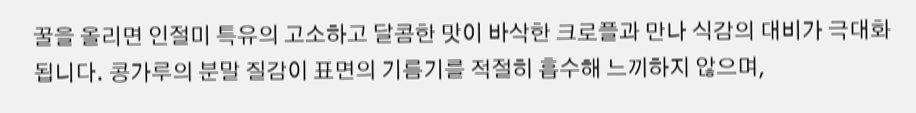꿀을 올리면 인절미 특유의 고소하고 달콤한 맛이 바삭한 크로플과 만나 식감의 대비가 극대화됩니다. 콩가루의 분말 질감이 표면의 기름기를 적절히 흡수해 느끼하지 않으며,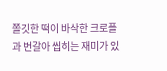쫄깃한 떡이 바삭한 크로플과 번갈아 씹히는 재미가 있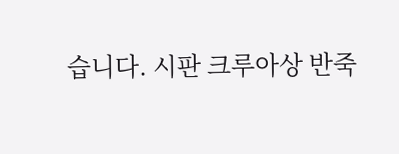습니다. 시판 크루아상 반죽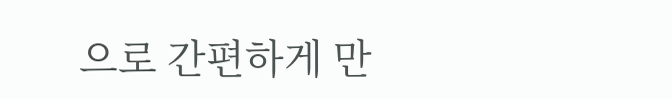으로 간편하게 만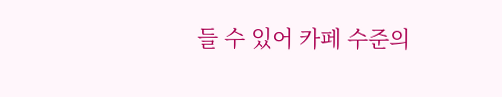들 수 있어 카페 수준의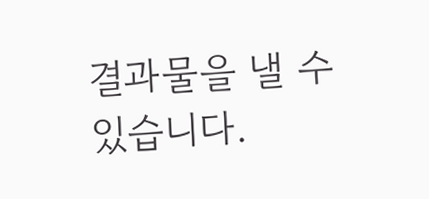결과물을 낼 수 있습니다.